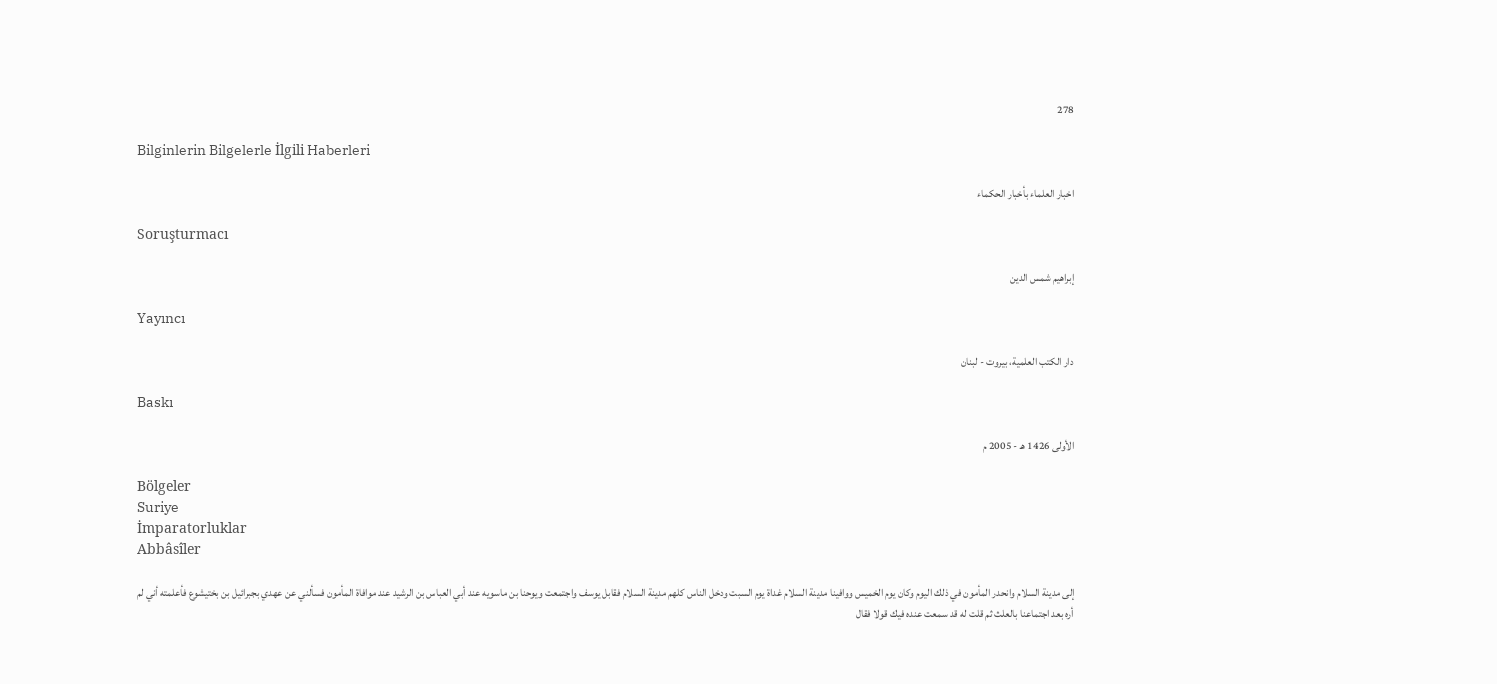278

Bilginlerin Bilgelerle İlgili Haberleri

اخبار العلماء بأخبار الحكماء

Soruşturmacı

إبراهيم شمس الدين

Yayıncı

دار الكتب العلمية، بيروت - لبنان

Baskı

الأولى 1426 هـ - 2005 م

Bölgeler
Suriye
İmparatorluklar
Abbâsîler

إلى مدينة السلام وانحدر المأمون في ذلك اليوم وكان يوم الخميس ووافينا مدينة السلام غداة يوم السبت ودخل الناس كلهم مدينة السلام فقابل يوسف واجتمعت ويوحنا بن ماسويه عند أبي العباس بن الرشيد عند موافاة المأمون فسألني عن عهدي بجبرائيل بن بختيشوع فأعلمته أني لم أره بعد اجتماعنا بالعلث ثم قلت له قد سمعت عنده فيك قولا فقال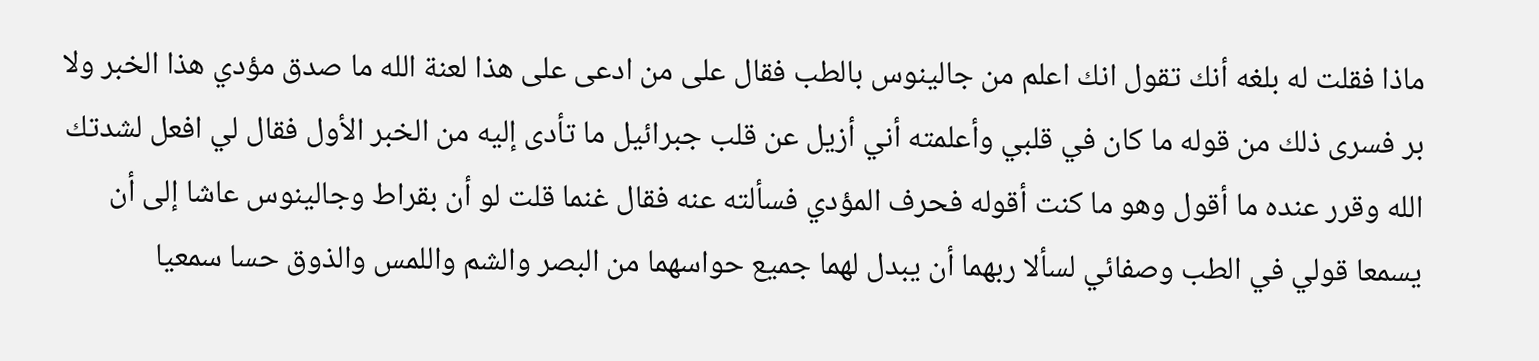ماذا فقلت له بلغه أنك تقول انك اعلم من جالينوس بالطب فقال على من ادعى على هذا لعنة الله ما صدق مؤدي هذا الخبر ولا بر فسرى ذلك من قوله ما كان في قلبي وأعلمته أني أزيل عن قلب جبرائيل ما تأدى إليه من الخبر الأول فقال لي افعل لشدتك الله وقرر عنده ما أقول وهو ما كنت أقوله فحرف المؤدي فسألته عنه فقال غنما قلت لو أن بقراط وجالينوس عاشا إلى أن يسمعا قولي في الطب وصفائي لسألا ربهما أن يبدل لهما جميع حواسهما من البصر والشم واللمس والذوق حسا سمعيا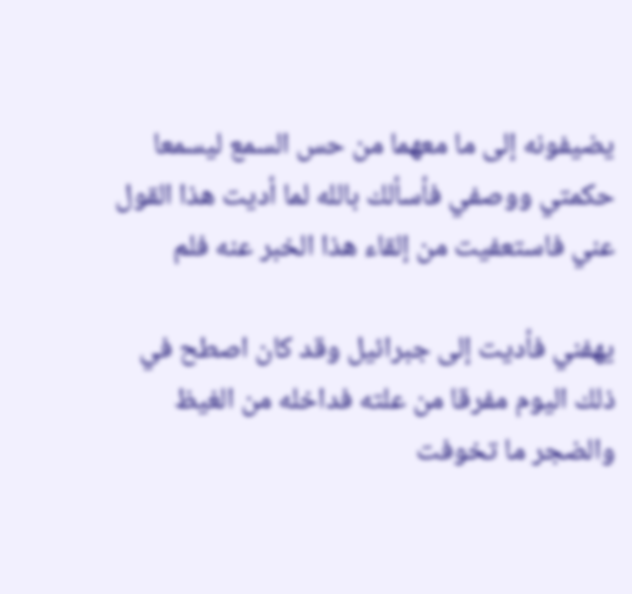يضيفونه إلى ما معهما من حس السمع ليسمعا حكمتي ووصفي فأسألك بالله لما أديت هذا القول عني فاستعفيت من إلقاء هذا الخبر عنه فلم

يهفني فأديت إلى جبرائيل وقد كان اصطح في ذلك اليوم مفرقا من علته فداخله من الغيظ والضجر ما تخوفت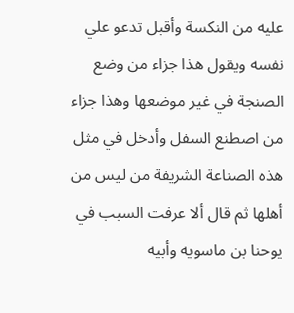عليه من النكسة وأقبل تدعو علي نفسه ويقول هذا جزاء من وضع الصنجة في غير موضعها وهذا جزاء من اصطنع السفل وأدخل في مثل هذه الصناعة الشريفة من ليس من أهلها ثم قال ألا عرفت السبب في يوحنا بن ماسويه وأبيه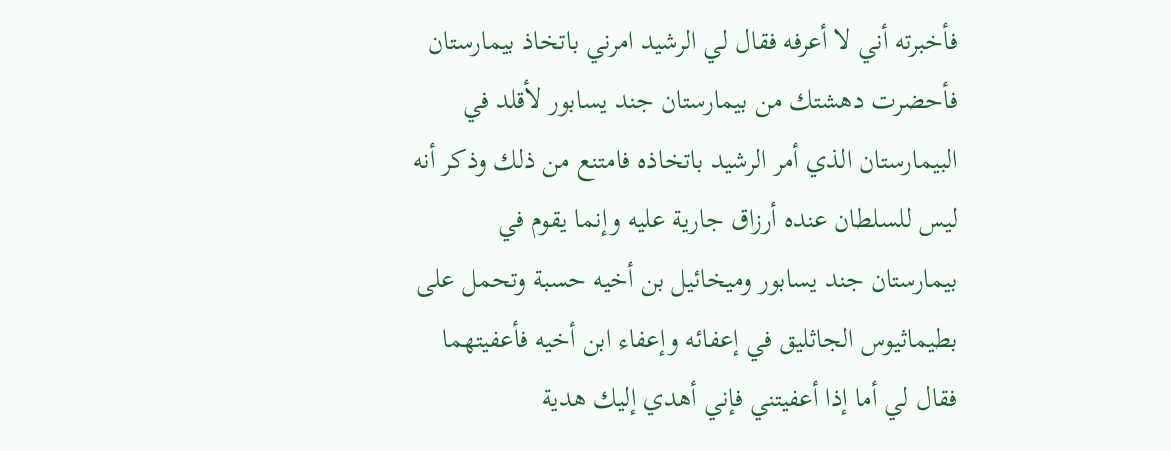فأخبرته أني لا أعرفه فقال لي الرشيد امرني باتخاذ بيمارستان فأحضرت دهشتك من بيمارستان جند يسابور لأقلد في البيمارستان الذي أمر الرشيد باتخاذه فامتنع من ذلك وذكر أنه ليس للسلطان عنده أرزاق جارية عليه وإنما يقوم في بيمارستان جند يسابور وميخائيل بن أخيه حسبة وتحمل على بطيماثيوس الجاثليق في إعفائه وإعفاء ابن أخيه فأعفيتهما فقال لي أما إذا أعفيتني فإني أهدي إليك هدية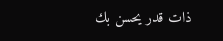ذات قدر يحسن بك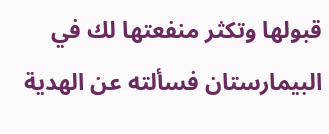قبولها وتكثر منفعتها لك في البيمارستان فسألته عن الهدية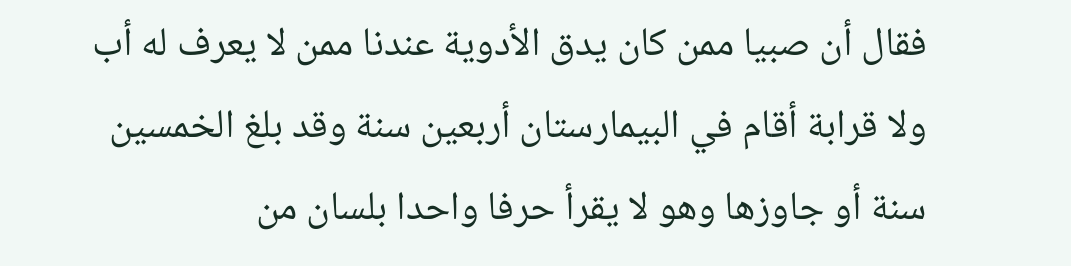فقال أن صبيا ممن كان يدق الأدوية عندنا ممن لا يعرف له أب ولا قرابة أقام في البيمارستان أربعين سنة وقد بلغ الخمسين سنة أو جاوزها وهو لا يقرأ حرفا واحدا بلسان من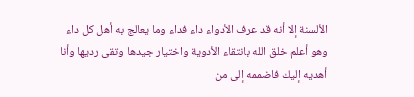الألسنة إلا أنه قد عرف الأدواء داء فداء وما يعالج به أهل كل داء وهو أعلم خلق الله بانتقاء الأدوية واختيار جيدها وتقى رديها وأنا أهديه إليك فاضممه إلى من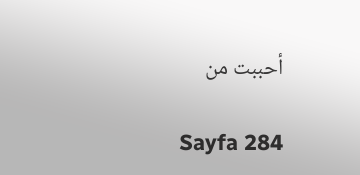أحببت من

Sayfa 284